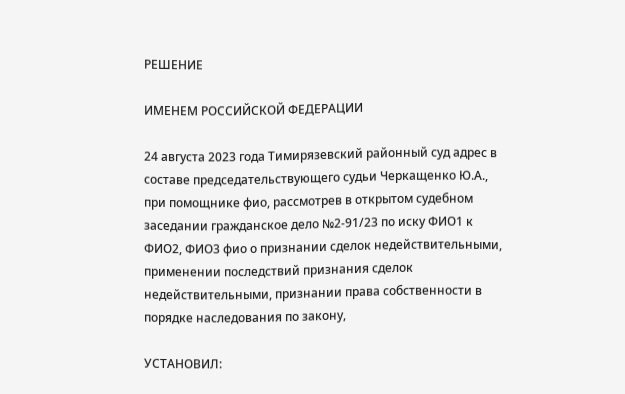РЕШЕНИЕ

ИМЕНЕМ РОССИЙСКОЙ ФЕДЕРАЦИИ

24 августа 2023 года Тимирязевский районный суд адрес в составе председательствующего судьи Черкащенко Ю.А., при помощнике фио, рассмотрев в открытом судебном заседании гражданское дело №2-91/23 по иску ФИО1 к ФИО2, ФИО3 фио о признании сделок недействительными, применении последствий признания сделок недействительными, признании права собственности в порядке наследования по закону,

УСТАНОВИЛ: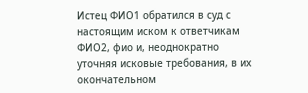Истец ФИО1 обратился в суд с настоящим иском к ответчикам ФИО2, фио и, неоднократно уточняя исковые требования, в их окончательном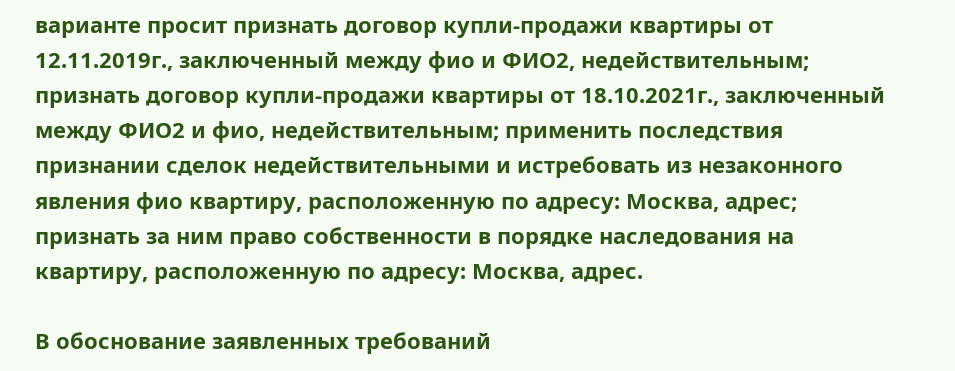варианте просит признать договор купли-продажи квартиры от 12.11.2019г., заключенный между фио и ФИО2, недействительным; признать договор купли-продажи квартиры от 18.10.2021г., заключенный между ФИО2 и фио, недействительным; применить последствия признании сделок недействительными и истребовать из незаконного явления фио квартиру, расположенную по адресу: Москва, адрес; признать за ним право собственности в порядке наследования на квартиру, расположенную по адресу: Москва, адрес.

В обоснование заявленных требований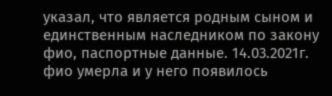указал, что является родным сыном и единственным наследником по закону фио, паспортные данные. 14.03.2021г. фио умерла и у него появилось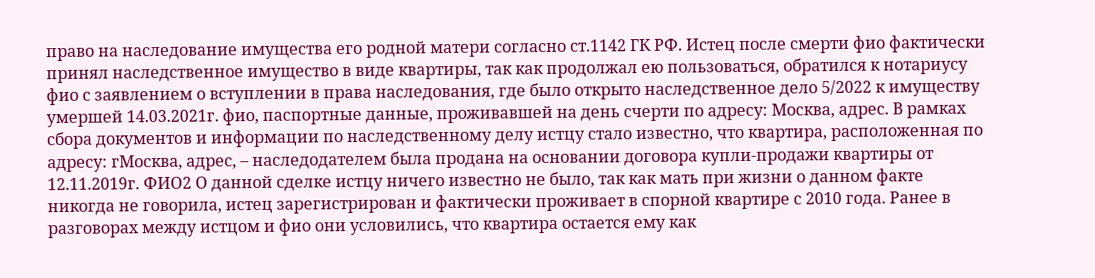право на наследование имущества его родной матери согласно ст.1142 ГК РФ. Истец после смерти фио фактически принял наследственное имущество в виде квартиры, так как продолжал ею пользоваться, обратился к нотариусу фио с заявлением о вступлении в права наследования, где было открыто наследственное дело 5/2022 к имуществу умершей 14.03.2021г. фио, паспортные данные, проживавшей на день счерти по адресу: Москва, адрес. В рамках сбора документов и информации по наследственному делу истцу стало известно, что квартира, расположенная по адресу: гМосква, адрес, – наследодателем была продана на основании договора купли-продажи квартиры от 12.11.2019г. ФИО2 О данной сделке истцу ничего известно не было, так как мать при жизни о данном факте никогда не говорила, истец зарегистрирован и фактически проживает в спорной квартире с 2010 года. Ранее в разговорах между истцом и фио они условились, что квартира остается ему как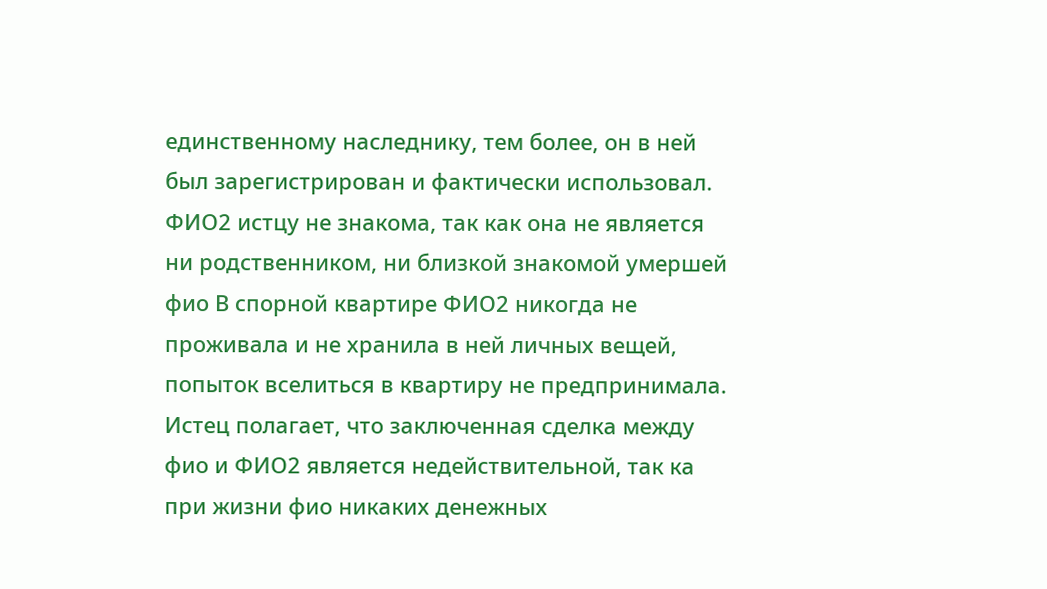единственному наследнику, тем более, он в ней был зарегистрирован и фактически использовал. ФИО2 истцу не знакома, так как она не является ни родственником, ни близкой знакомой умершей фио В спорной квартире ФИО2 никогда не проживала и не хранила в ней личных вещей, попыток вселиться в квартиру не предпринимала. Истец полагает, что заключенная сделка между фио и ФИО2 является недействительной, так ка при жизни фио никаких денежных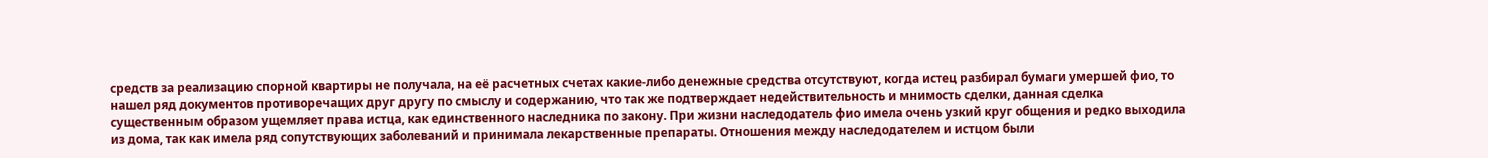средств за реализацию спорной квартиры не получала, на её расчетных счетах какие-либо денежные средства отсутствуют, когда истец разбирал бумаги умершей фио, то нашел ряд документов противоречащих друг другу по смыслу и содержанию, что так же подтверждает недействительность и мнимость сделки, данная сделка существенным образом ущемляет права истца, как единственного наследника по закону. При жизни наследодатель фио имела очень узкий круг общения и редко выходила из дома, так как имела ряд сопутствующих заболеваний и принимала лекарственные препараты. Отношения между наследодателем и истцом были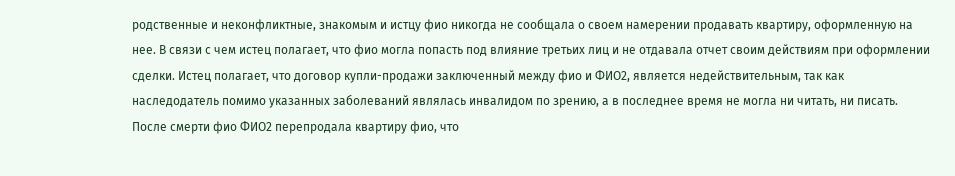родственные и неконфликтные, знакомым и истцу фио никогда не сообщала о своем намерении продавать квартиру, оформленную на нее. В связи с чем истец полагает, что фио могла попасть под влияние третьих лиц и не отдавала отчет своим действиям при оформлении сделки. Истец полагает, что договор купли-продажи заключенный между фио и ФИО2, является недействительным, так как наследодатель помимо указанных заболеваний являлась инвалидом по зрению, а в последнее время не могла ни читать, ни писать. После смерти фио ФИО2 перепродала квартиру фио, что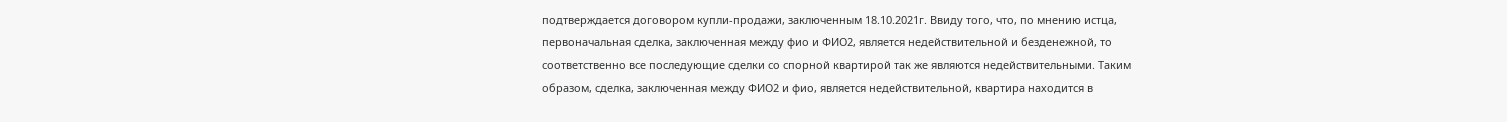подтверждается договором купли-продажи, заключенным 18.10.2021г. Ввиду того, что, по мнению истца, первоначальная сделка, заключенная между фио и ФИО2, является недействительной и безденежной, то соответственно все последующие сделки со спорной квартирой так же являются недействительными. Таким образом, сделка, заключенная между ФИО2 и фио, является недействительной, квартира находится в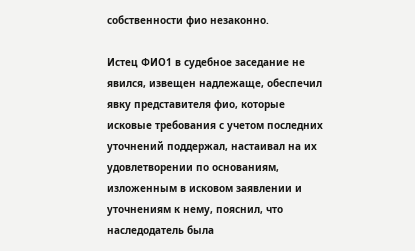собственности фио незаконно.

Истец ФИО1 в судебное заседание не явился, извещен надлежаще, обеспечил явку представителя фио, которые исковые требования с учетом последних уточнений поддержал, настаивал на их удовлетворении по основаниям, изложенным в исковом заявлении и уточнениям к нему, пояснил, что наследодатель была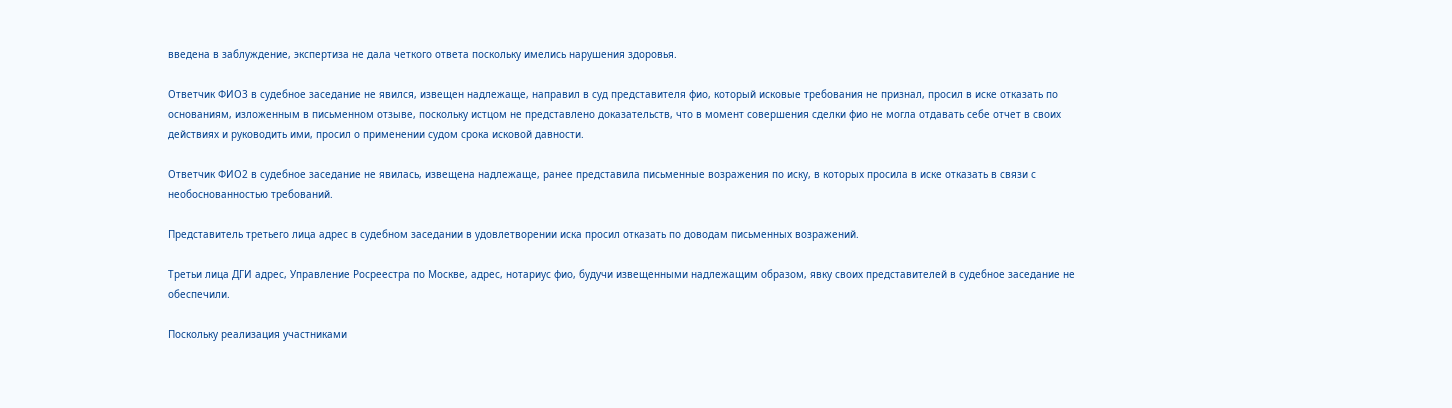введена в заблуждение, экспертиза не дала четкого ответа поскольку имелись нарушения здоровья.

Ответчик ФИО3 в судебное заседание не явился, извещен надлежаще, направил в суд представителя фио, который исковые требования не признал, просил в иске отказать по основаниям, изложенным в письменном отзыве, поскольку истцом не представлено доказательств, что в момент совершения сделки фио не могла отдавать себе отчет в своих действиях и руководить ими, просил о применении судом срока исковой давности.

Ответчик ФИО2 в судебное заседание не явилась, извещена надлежаще, ранее представила письменные возражения по иску, в которых просила в иске отказать в связи с необоснованностью требований.

Представитель третьего лица адрес в судебном заседании в удовлетворении иска просил отказать по доводам письменных возражений.

Третьи лица ДГИ адрес, Управление Росреестра по Москве, адрес, нотариус фио, будучи извещенными надлежащим образом, явку своих представителей в судебное заседание не обеспечили.

Поскольку реализация участниками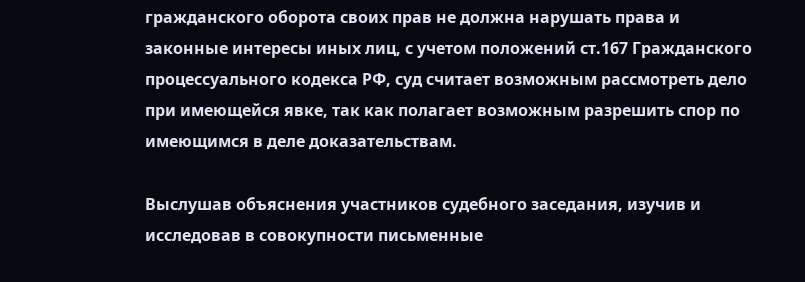гражданского оборота своих прав не должна нарушать права и законные интересы иных лиц, с учетом положений ст.167 Гражданского процессуального кодекса РФ, суд считает возможным рассмотреть дело при имеющейся явке, так как полагает возможным разрешить спор по имеющимся в деле доказательствам.

Выслушав объяснения участников судебного заседания, изучив и исследовав в совокупности письменные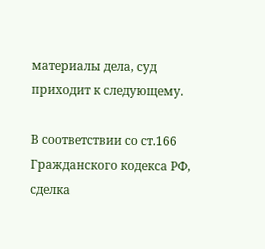материалы дела, суд приходит к следующему.

В соответствии со ст.166 Гражданского кодекса РФ, сделка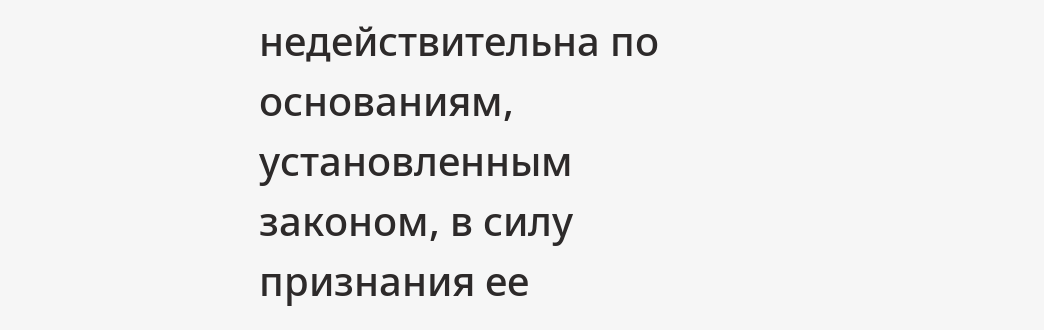недействительна по основаниям, установленным законом, в силу признания ее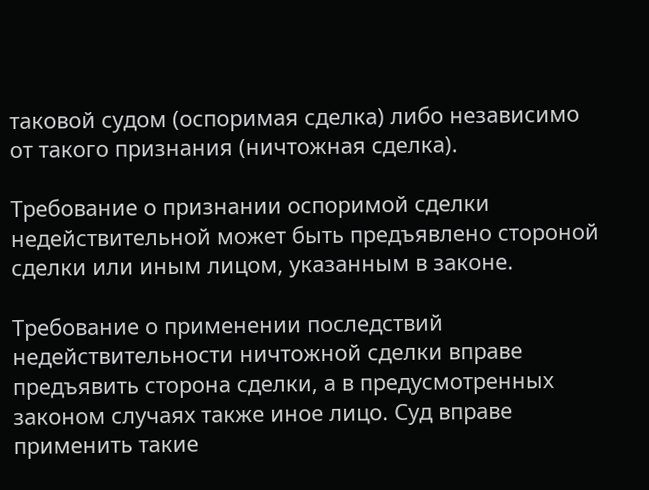таковой судом (оспоримая сделка) либо независимо от такого признания (ничтожная сделка).

Требование о признании оспоримой сделки недействительной может быть предъявлено стороной сделки или иным лицом, указанным в законе.

Требование о применении последствий недействительности ничтожной сделки вправе предъявить сторона сделки, а в предусмотренных законом случаях также иное лицо. Суд вправе применить такие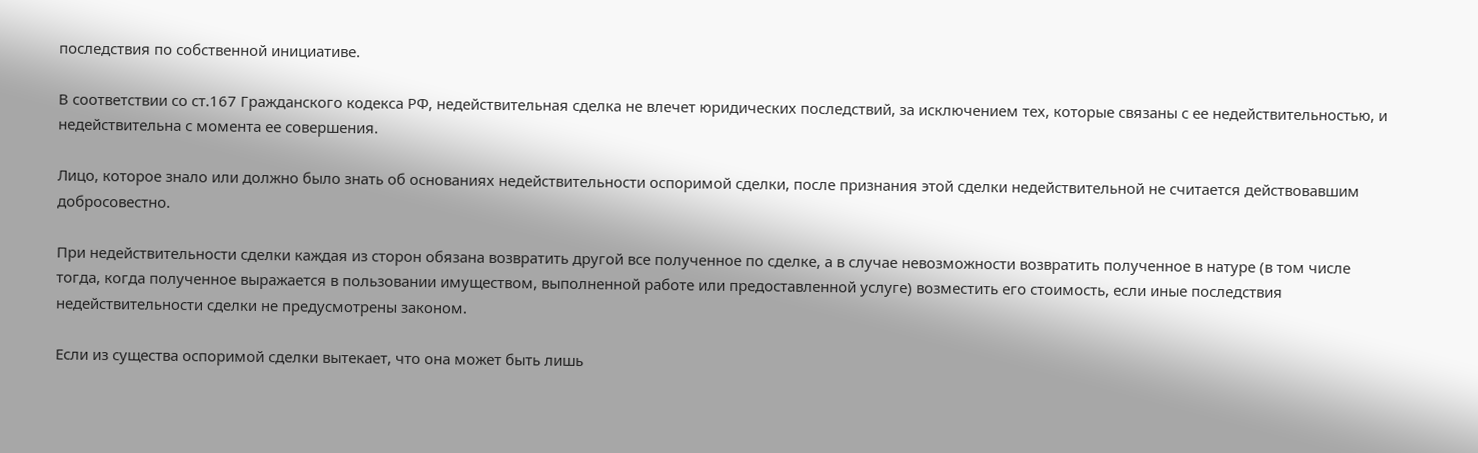последствия по собственной инициативе.

В соответствии со ст.167 Гражданского кодекса РФ, недействительная сделка не влечет юридических последствий, за исключением тех, которые связаны с ее недействительностью, и недействительна с момента ее совершения.

Лицо, которое знало или должно было знать об основаниях недействительности оспоримой сделки, после признания этой сделки недействительной не считается действовавшим добросовестно.

При недействительности сделки каждая из сторон обязана возвратить другой все полученное по сделке, а в случае невозможности возвратить полученное в натуре (в том числе тогда, когда полученное выражается в пользовании имуществом, выполненной работе или предоставленной услуге) возместить его стоимость, если иные последствия недействительности сделки не предусмотрены законом.

Если из существа оспоримой сделки вытекает, что она может быть лишь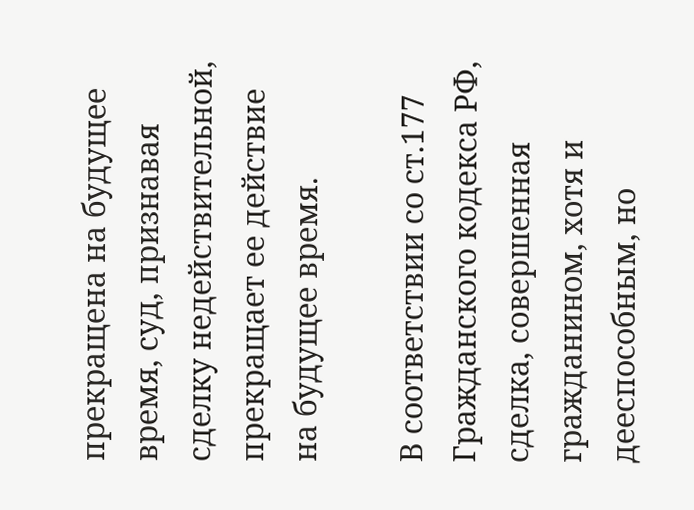прекращена на будущее время, суд, признавая сделку недействительной, прекращает ее действие на будущее время.

В соответствии со ст.177 Гражданского кодекса РФ, сделка, совершенная гражданином, хотя и дееспособным, но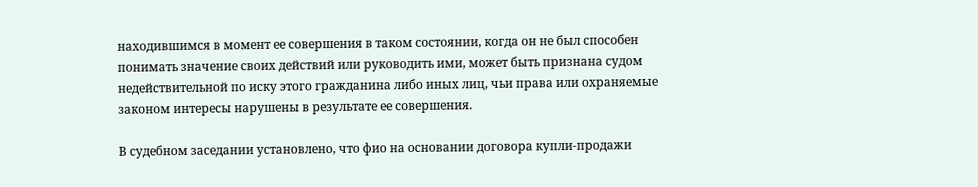находившимся в момент ее совершения в таком состоянии, когда он не был способен понимать значение своих действий или руководить ими, может быть признана судом недействительной по иску этого гражданина либо иных лиц, чьи права или охраняемые законом интересы нарушены в результате ее совершения.

В судебном заседании установлено, что фио на основании договора купли-продажи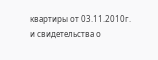квартиры от 03.11.2010г. и свидетельства о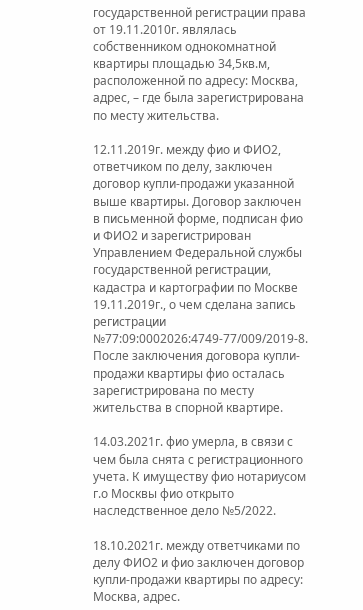государственной регистрации права от 19.11.2010г. являлась собственником однокомнатной квартиры площадью 34,5кв.м, расположенной по адресу: Москва, адрес, – где была зарегистрирована по месту жительства.

12.11.2019г. между фио и ФИО2, ответчиком по делу, заключен договор купли-продажи указанной выше квартиры. Договор заключен в письменной форме, подписан фио и ФИО2 и зарегистрирован Управлением Федеральной службы государственной регистрации, кадастра и картографии по Москве 19.11.2019г., о чем сделана запись регистрации №77:09:0002026:4749-77/009/2019-8. После заключения договора купли-продажи квартиры фио осталась зарегистрирована по месту жительства в спорной квартире.

14.03.2021г. фио умерла, в связи с чем была снята с регистрационного учета. К имуществу фио нотариусом г.о Москвы фио открыто наследственное дело №5/2022.

18.10.2021г. между ответчиками по делу ФИО2 и фио заключен договор купли-продажи квартиры по адресу: Москва, адрес.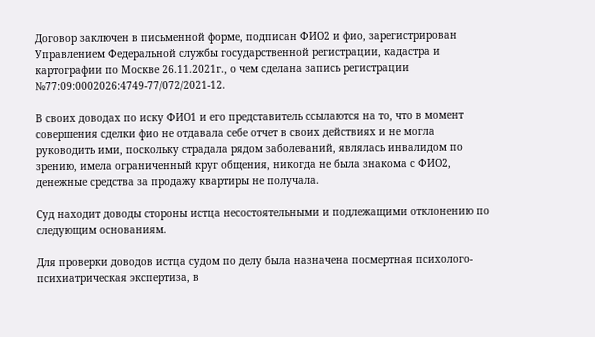Договор заключен в письменной форме, подписан ФИО2 и фио, зарегистрирован Управлением Федеральной службы государственной регистрации, кадастра и картографии по Москве 26.11.2021г., о чем сделана запись регистрации №77:09:0002026:4749-77/072/2021-12.

В своих доводах по иску ФИО1 и его представитель ссылаются на то, что в момент совершения сделки фио не отдавала себе отчет в своих действиях и не могла руководить ими, поскольку страдала рядом заболеваний, являлась инвалидом по зрению, имела ограниченный круг общения, никогда не была знакома с ФИО2, денежные средства за продажу квартиры не получала.

Суд находит доводы стороны истца несостоятельными и подлежащими отклонению по следующим основаниям.

Для проверки доводов истца судом по делу была назначена посмертная психолого-психиатрическая экспертиза, в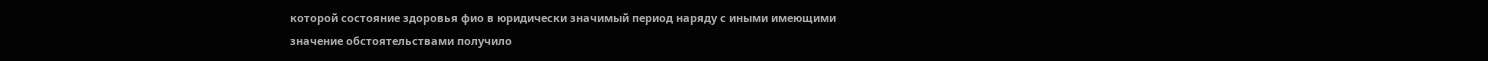которой состояние здоровья фио в юридически значимый период наряду с иными имеющими значение обстоятельствами получило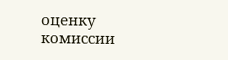оценку комиссии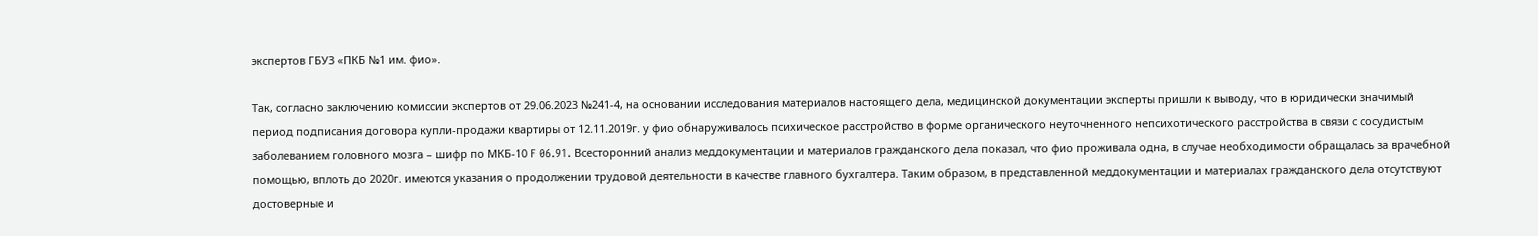экспертов ГБУЗ «ПКБ №1 им. фио».

Так, согласно заключению комиссии экспертов от 29.06.2023 №241-4, на основании исследования материалов настоящего дела, медицинской документации эксперты пришли к выводу, что в юридически значимый период подписания договора купли-продажи квартиры от 12.11.2019г. у фио обнаруживалось психическое расстройство в форме органического неуточненного непсихотического расстройства в связи с сосудистым заболеванием головного мозга – шифр по МКБ-10 F 06.91. Всесторонний анализ меддокументации и материалов гражданского дела показал, что фио проживала одна, в случае необходимости обращалась за врачебной помощью, вплоть до 2020г. имеются указания о продолжении трудовой деятельности в качестве главного бухгалтера. Таким образом, в представленной меддокументации и материалах гражданского дела отсутствуют достоверные и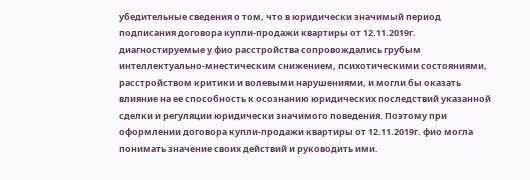убедительные сведения о том, что в юридически значимый период подписания договора купли-продажи квартиры от 12.11.2019г. диагностируемые у фио расстройства сопровождались грубым интеллектуально-мнестическим снижением, психотическими состояниями, расстройством критики и волевыми нарушениями, и могли бы оказать влияние на ее способность к осознанию юридических последствий указанной сделки и регуляции юридически значимого поведения. Поэтому при оформлении договора купли-продажи квартиры от 12.11.2019г. фио могла понимать значение своих действий и руководить ими.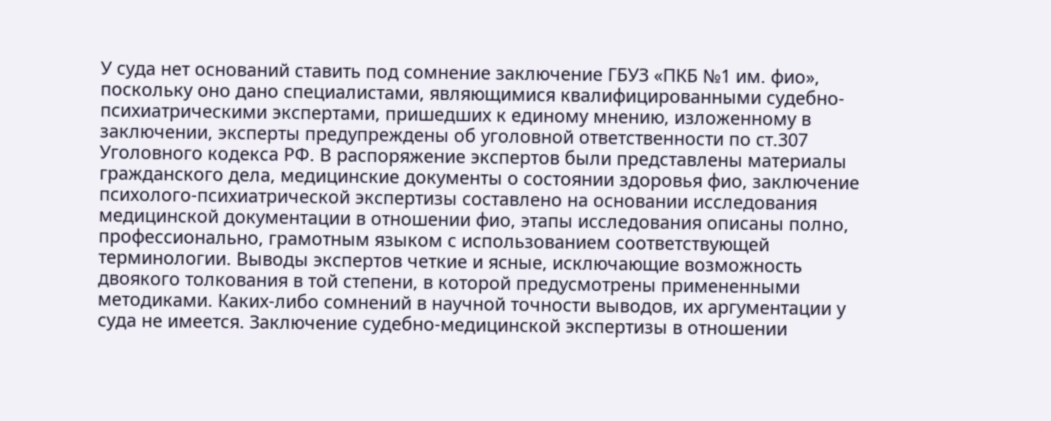У суда нет оснований ставить под сомнение заключение ГБУЗ «ПКБ №1 им. фио», поскольку оно дано специалистами, являющимися квалифицированными судебно-психиатрическими экспертами, пришедших к единому мнению, изложенному в заключении, эксперты предупреждены об уголовной ответственности по ст.307 Уголовного кодекса РФ. В распоряжение экспертов были представлены материалы гражданского дела, медицинские документы о состоянии здоровья фио, заключение психолого-психиатрической экспертизы составлено на основании исследования медицинской документации в отношении фио, этапы исследования описаны полно, профессионально, грамотным языком с использованием соответствующей терминологии. Выводы экспертов четкие и ясные, исключающие возможность двоякого толкования в той степени, в которой предусмотрены примененными методиками. Каких-либо сомнений в научной точности выводов, их аргументации у суда не имеется. Заключение судебно-медицинской экспертизы в отношении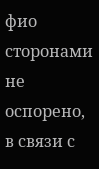фио сторонами не оспорено, в связи с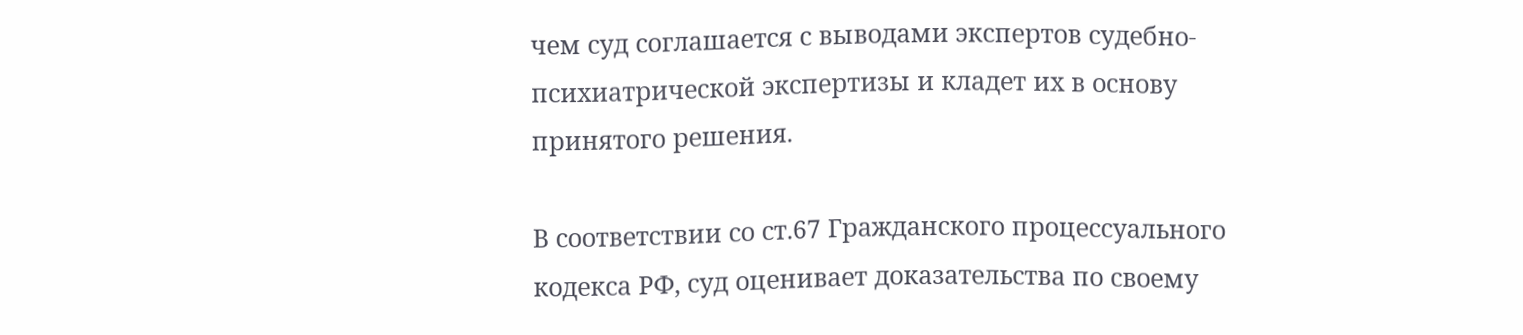чем суд соглашается с выводами экспертов судебно-психиатрической экспертизы и кладет их в основу принятого решения.

В соответствии со ст.67 Гражданского процессуального кодекса РФ, суд оценивает доказательства по своему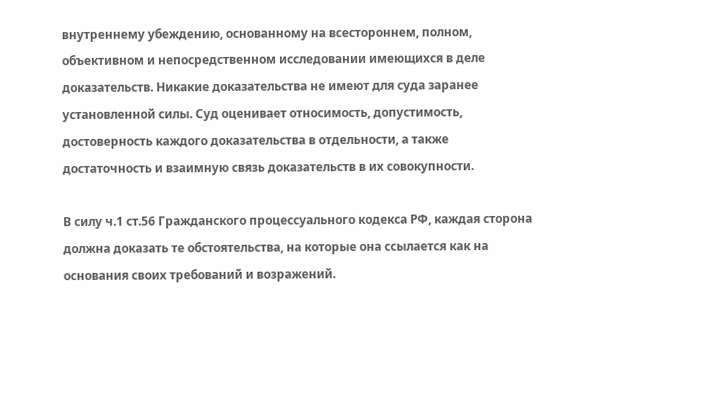внутреннему убеждению, основанному на всестороннем, полном, объективном и непосредственном исследовании имеющихся в деле доказательств. Никакие доказательства не имеют для суда заранее установленной силы. Суд оценивает относимость, допустимость, достоверность каждого доказательства в отдельности, а также достаточность и взаимную связь доказательств в их совокупности.

В силу ч.1 ст.56 Гражданского процессуального кодекса РФ, каждая сторона должна доказать те обстоятельства, на которые она ссылается как на основания своих требований и возражений.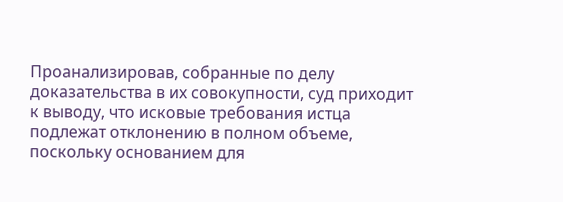Проанализировав, собранные по делу доказательства в их совокупности, суд приходит к выводу, что исковые требования истца подлежат отклонению в полном объеме, поскольку основанием для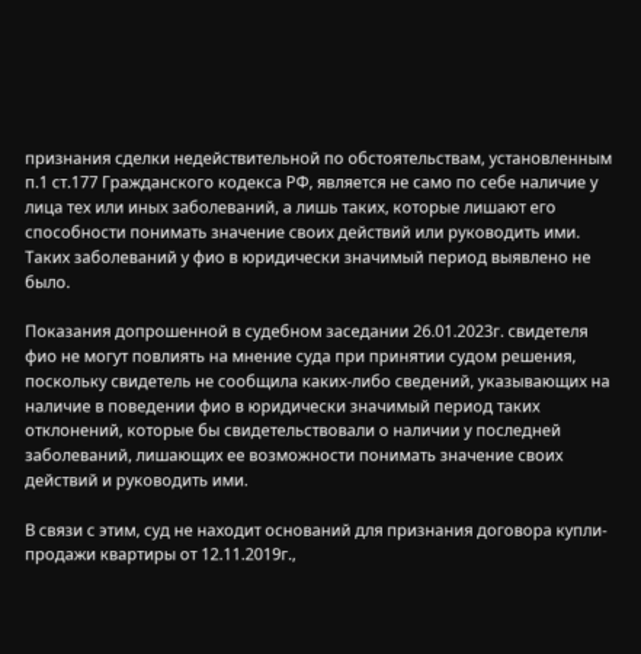признания сделки недействительной по обстоятельствам, установленным п.1 ст.177 Гражданского кодекса РФ, является не само по себе наличие у лица тех или иных заболеваний, а лишь таких, которые лишают его способности понимать значение своих действий или руководить ими. Таких заболеваний у фио в юридически значимый период выявлено не было.

Показания допрошенной в судебном заседании 26.01.2023г. свидетеля фио не могут повлиять на мнение суда при принятии судом решения, поскольку свидетель не сообщила каких-либо сведений, указывающих на наличие в поведении фио в юридически значимый период таких отклонений, которые бы свидетельствовали о наличии у последней заболеваний, лишающих ее возможности понимать значение своих действий и руководить ими.

В связи с этим, суд не находит оснований для признания договора купли-продажи квартиры от 12.11.2019г.,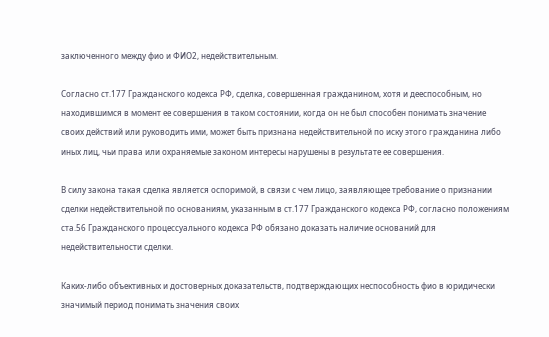заключенного между фио и ФИО2, недействительным.

Согласно ст.177 Гражданского кодекса РФ, сделка, совершенная гражданином, хотя и дееспособным, но находившимся в момент ее совершения в таком состоянии, когда он не был способен понимать значение своих действий или руководить ими, может быть признана недействительной по иску этого гражданина либо иных лиц, чьи права или охраняемые законом интересы нарушены в результате ее совершения.

В силу закона такая сделка является оспоримой, в связи с чем лицо, заявляющее требование о признании сделки недействительной по основаниям, указанным в ст.177 Гражданского кодекса РФ, согласно положениям ста.56 Гражданского процессуального кодекса РФ обязано доказать наличие оснований для недействительности сделки.

Каких-либо объективных и достоверных доказательств, подтверждающих неспособность фио в юридически значимый период понимать значения своих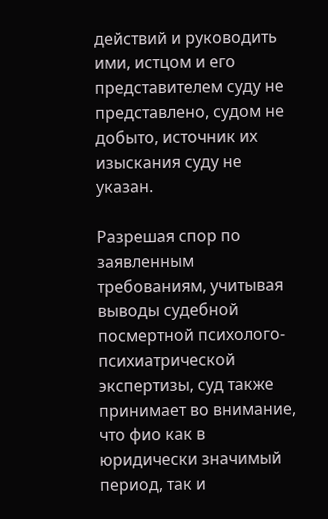действий и руководить ими, истцом и его представителем суду не представлено, судом не добыто, источник их изыскания суду не указан.

Разрешая спор по заявленным требованиям, учитывая выводы судебной посмертной психолого-психиатрической экспертизы, суд также принимает во внимание, что фио как в юридически значимый период, так и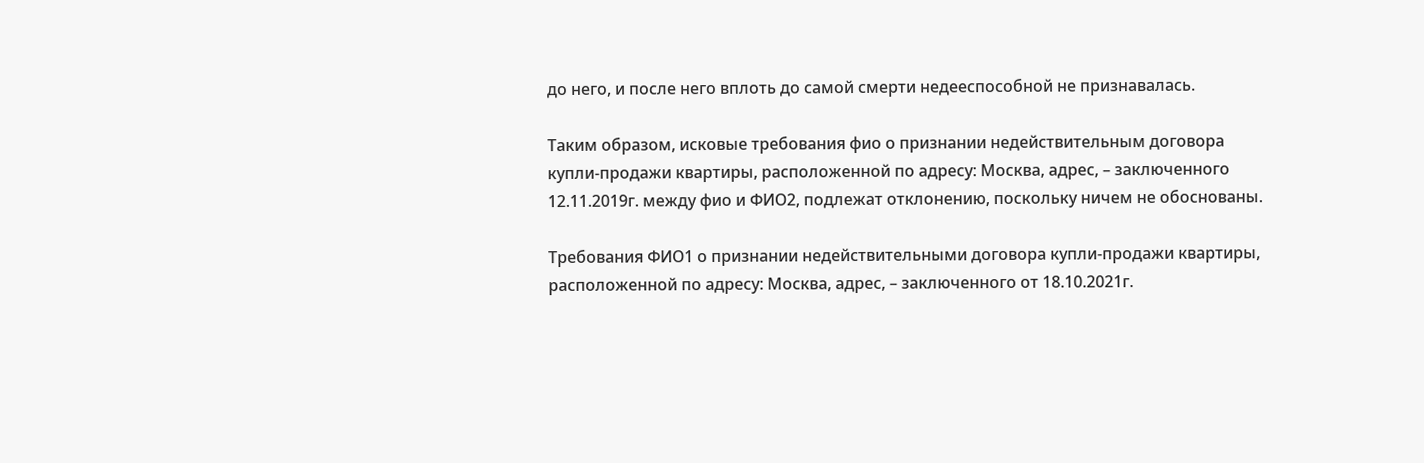до него, и после него вплоть до самой смерти недееспособной не признавалась.

Таким образом, исковые требования фио о признании недействительным договора купли-продажи квартиры, расположенной по адресу: Москва, адрес, – заключенного 12.11.2019г. между фио и ФИО2, подлежат отклонению, поскольку ничем не обоснованы.

Требования ФИО1 о признании недействительными договора купли-продажи квартиры, расположенной по адресу: Москва, адрес, – заключенного от 18.10.2021г.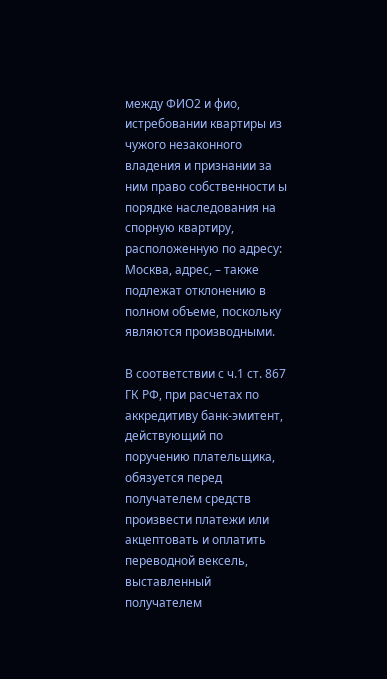между ФИО2 и фио, истребовании квартиры из чужого незаконного владения и признании за ним право собственности ы порядке наследования на спорную квартиру, расположенную по адресу: Москва, адрес, – также подлежат отклонению в полном объеме, поскольку являются производными.

В соответствии с ч.1 ст. 867 ГК РФ, при расчетах по аккредитиву банк-эмитент, действующий по поручению плательщика, обязуется перед получателем средств произвести платежи или акцептовать и оплатить переводной вексель, выставленный получателем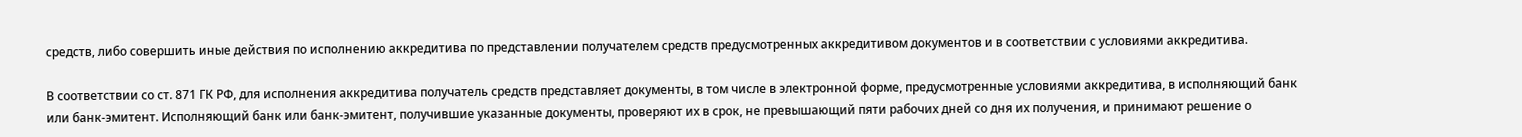средств, либо совершить иные действия по исполнению аккредитива по представлении получателем средств предусмотренных аккредитивом документов и в соответствии с условиями аккредитива.

В соответствии со ст. 871 ГК РФ, для исполнения аккредитива получатель средств представляет документы, в том числе в электронной форме, предусмотренные условиями аккредитива, в исполняющий банк или банк-эмитент. Исполняющий банк или банк-эмитент, получившие указанные документы, проверяют их в срок, не превышающий пяти рабочих дней со дня их получения, и принимают решение о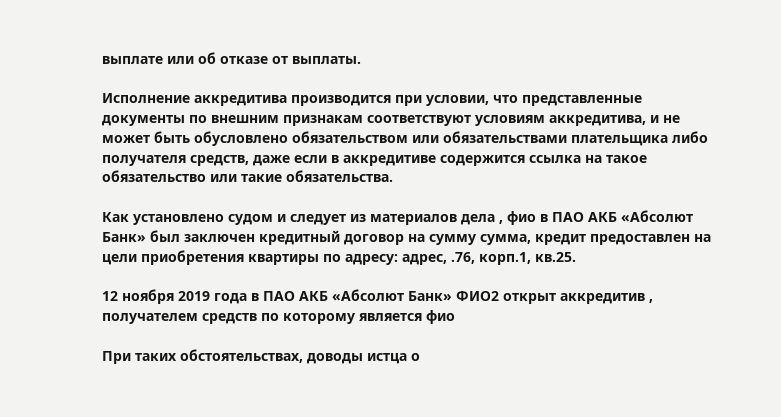выплате или об отказе от выплаты.

Исполнение аккредитива производится при условии, что представленные документы по внешним признакам соответствуют условиям аккредитива, и не может быть обусловлено обязательством или обязательствами плательщика либо получателя средств, даже если в аккредитиве содержится ссылка на такое обязательство или такие обязательства.

Как установлено судом и следует из материалов дела , фио в ПАО АКБ «Абсолют Банк» был заключен кредитный договор на сумму сумма, кредит предоставлен на цели приобретения квартиры по адресу: адрес, .76, корп.1, кв.25.

12 ноября 2019 года в ПАО АКБ «Абсолют Банк» ФИО2 открыт аккредитив , получателем средств по которому является фио

При таких обстоятельствах, доводы истца о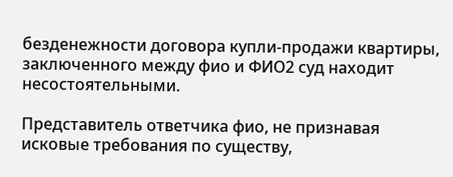безденежности договора купли-продажи квартиры, заключенного между фио и ФИО2 суд находит несостоятельными.

Представитель ответчика фио, не признавая исковые требования по существу,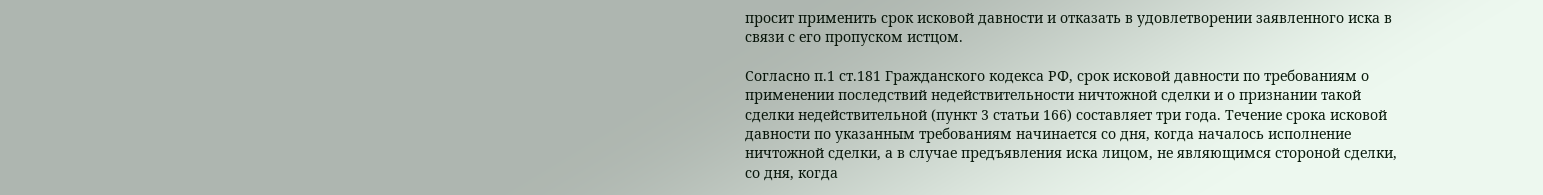просит применить срок исковой давности и отказать в удовлетворении заявленного иска в связи с его пропуском истцом.

Согласно п.1 ст.181 Гражданского кодекса РФ, срок исковой давности по требованиям о применении последствий недействительности ничтожной сделки и о признании такой сделки недействительной (пункт 3 статьи 166) составляет три года. Течение срока исковой давности по указанным требованиям начинается со дня, когда началось исполнение ничтожной сделки, а в случае предъявления иска лицом, не являющимся стороной сделки, со дня, когда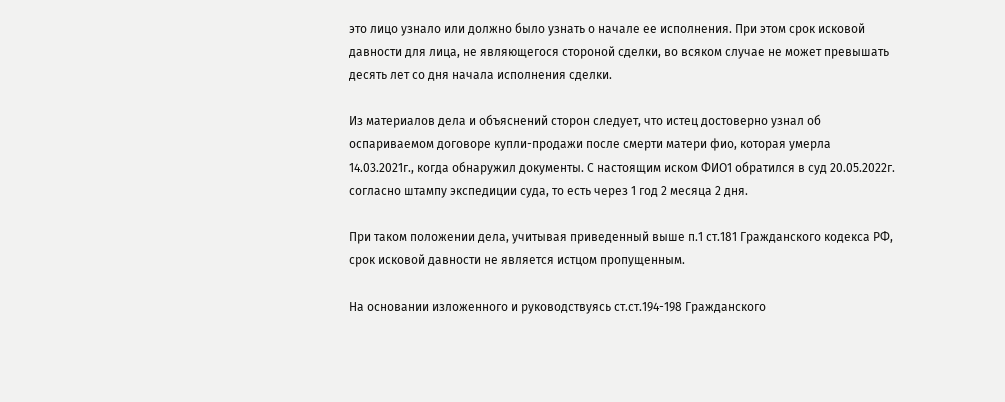это лицо узнало или должно было узнать о начале ее исполнения. При этом срок исковой давности для лица, не являющегося стороной сделки, во всяком случае не может превышать десять лет со дня начала исполнения сделки.

Из материалов дела и объяснений сторон следует, что истец достоверно узнал об оспариваемом договоре купли-продажи после смерти матери фио, которая умерла 14.03.2021г., когда обнаружил документы. С настоящим иском ФИО1 обратился в суд 20.05.2022г. согласно штампу экспедиции суда, то есть через 1 год 2 месяца 2 дня.

При таком положении дела, учитывая приведенный выше п.1 ст.181 Гражданского кодекса РФ, срок исковой давности не является истцом пропущенным.

На основании изложенного и руководствуясь ст.ст.194-198 Гражданского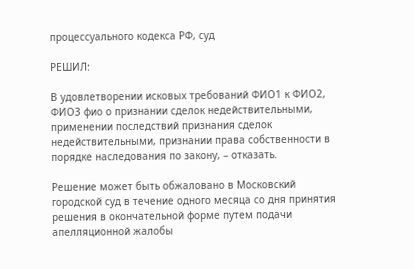процессуального кодекса РФ, суд

РЕШИЛ:

В удовлетворении исковых требований ФИО1 к ФИО2, ФИО3 фио о признании сделок недействительными, применении последствий признания сделок недействительными, признании права собственности в порядке наследования по закону, – отказать.

Решение может быть обжаловано в Московский городской суд в течение одного месяца со дня принятия решения в окончательной форме путем подачи апелляционной жалобы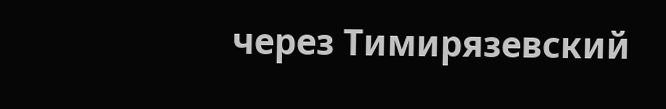через Тимирязевский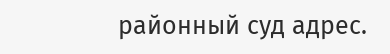районный суд адрес.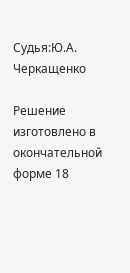Судья:Ю.А. Черкащенко

Решение изготовлено в окончательной форме 18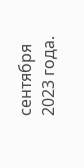сентября 2023 года.